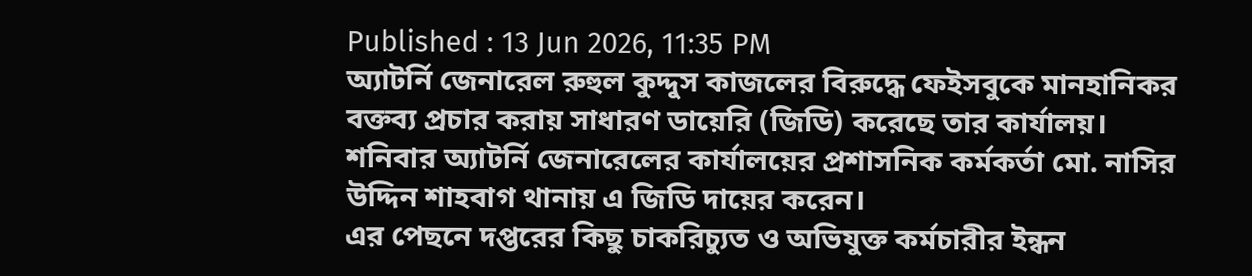Published : 13 Jun 2026, 11:35 PM
অ্যাটর্নি জেনারেল রুহুল কুদ্দুস কাজলের বিরুদ্ধে ফেইসবুকে মানহানিকর বক্তব্য প্রচার করায় সাধারণ ডায়েরি (জিডি) করেছে তার কার্যালয়।
শনিবার অ্যাটর্নি জেনারেলের কার্যালয়ের প্রশাসনিক কর্মকর্তা মো. নাসির উদ্দিন শাহবাগ থানায় এ জিডি দায়ের করেন।
এর পেছনে দপ্তরের কিছু চাকরিচ্যুত ও অভিযুক্ত কর্মচারীর ইন্ধন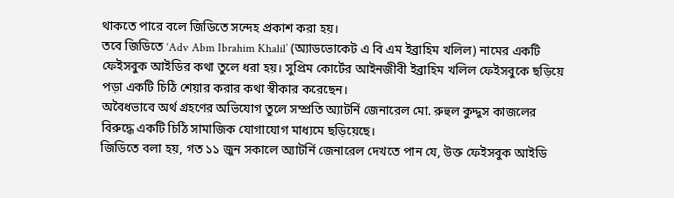থাকতে পারে বলে জিডিতে সন্দেহ প্রকাশ করা হয়।
তবে জিডিতে ‘Adv Abm Ibrahim Khalil’ (অ্যাডভোকেট এ বি এম ইব্রাহিম খলিল) নামের একটি ফেইসবুক আইডির কথা তুলে ধরা হয়। সুপ্রিম কোর্টের আইনজীবী ইব্রাহিম খলিল ফেইসবুকে ছড়িয়ে পড়া একটি চিঠি শেয়ার করার কথা স্বীকার করেছেন।
অবৈধভাবে অর্থ গ্রহণের অভিযোগ তুলে সম্প্রতি অ্যাটর্নি জেনারেল মো. রুহুল কুদ্দুস কাজলের বিরুদ্ধে একটি চিঠি সামাজিক যোগাযোগ মাধ্যমে ছড়িয়েছে।
জিডিতে বলা হয়, গত ১১ জুন সকালে অ্যাটর্নি জেনারেল দেখতে পান যে, উক্ত ফেইসবুক আইডি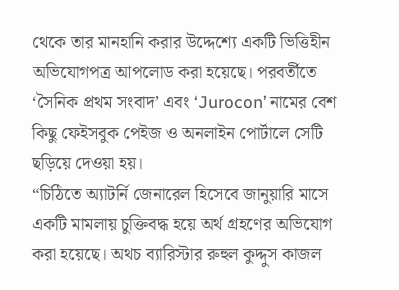থেকে তার মানহানি করার উদ্দেশ্যে একটি ভিত্তিহীন অভিযোগপত্র আপলোড করা হয়েছে। পরবর্তীতে ‘সৈনিক প্রথম সংবাদ’ এবং ‘Jurocon’ নামের বেশ কিছু ফেইসবুক পেইজ ও অনলাইন পোর্টালে সেটি ছড়িয়ে দেওয়া হয়।
“চিঠিতে অ্যাটর্নি জেনারেল হিসেবে জানুয়ারি মাসে একটি মামলায় চুক্তিবদ্ধ হয়ে অর্থ গ্রহণের অভিযোগ করা হয়েছে। অথচ ব্যারিস্টার রুহুল কুদ্দুস কাজল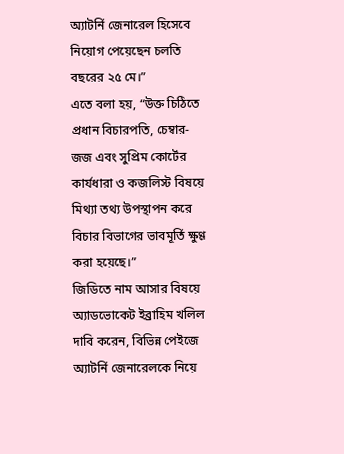অ্যাটর্নি জেনারেল হিসেবে নিয়োগ পেয়েছেন চলতি বছরের ২৫ মে।”
এতে বলা হয়, “উক্ত চিঠিতে প্রধান বিচারপতি, চেম্বার-জজ এবং সুপ্রিম কোর্টের কার্যধারা ও কজলিস্ট বিষয়ে মিথ্যা তথ্য উপস্থাপন করে বিচার বিভাগের ভাবমূর্তি ক্ষুণ্ণ করা হয়েছে।”
জিডিতে নাম আসার বিষয়ে অ্যাডভোকেট ইব্রাহিম খলিল দাবি করেন, বিভিন্ন পেইজে অ্যাটর্নি জেনারেলকে নিয়ে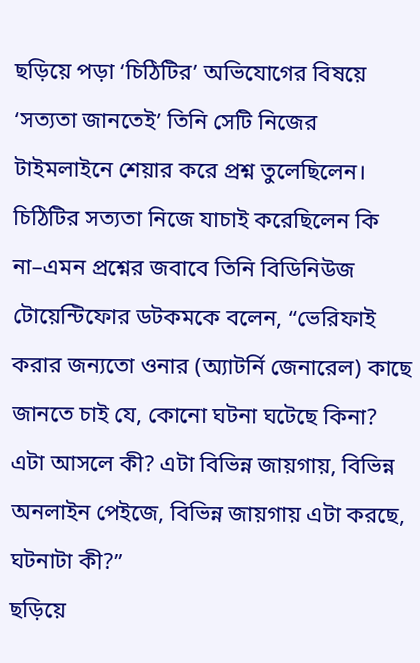ছড়িয়ে পড়া ‘চিঠিটির’ অভিযোগের বিষয়ে ‘সত্যতা জানতেই’ তিনি সেটি নিজের টাইমলাইনে শেয়ার করে প্রশ্ন তুলেছিলেন।
চিঠিটির সত্যতা নিজে যাচাই করেছিলেন কি না–এমন প্রশ্নের জবাবে তিনি বিডিনিউজ টোয়েন্টিফোর ডটকমকে বলেন, “ভেরিফাই করার জন্যতো ওনার (অ্যাটর্নি জেনারেল) কাছে জানতে চাই যে, কোনো ঘটনা ঘটেছে কিনা? এটা আসলে কী? এটা বিভিন্ন জায়গায়, বিভিন্ন অনলাইন পেইজে, বিভিন্ন জায়গায় এটা করছে, ঘটনাটা কী?”
ছড়িয়ে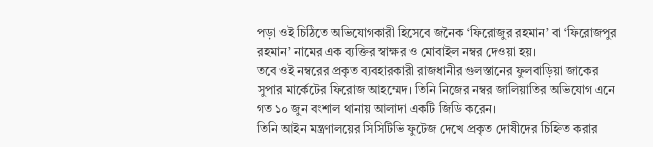পড়া ওই চিঠিতে অভিযোগকারী হিসেবে জনৈক ‘ফিরোজুর রহমান’ বা ‘ফিরোজপুর রহমান’ নামের এক ব্যক্তির স্বাক্ষর ও মোবাইল নম্বর দেওয়া হয়।
তবে ওই নম্বরের প্রকৃত ব্যবহারকারী রাজধানীর গুলস্তানের ফুলবাড়িয়া জাকের সুপার মার্কেটের ফিরোজ আহম্মেদ। তিনি নিজের নম্বর জালিয়াতির অভিযোগ এনে গত ১০ জুন বংশাল থানায় আলাদা একটি জিডি করেন।
তিনি আইন মন্ত্রণালয়ের সিসিটিভি ফুটেজ দেখে প্রকৃত দোষীদের চিহ্নিত করার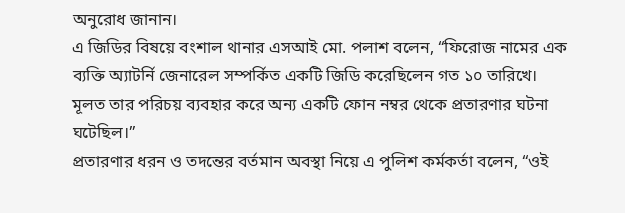অনুরোধ জানান।
এ জিডির বিষয়ে বংশাল থানার এসআই মো. পলাশ বলেন, “ফিরোজ নামের এক ব্যক্তি অ্যাটর্নি জেনারেল সম্পর্কিত একটি জিডি করেছিলেন গত ১০ তারিখে। মূলত তার পরিচয় ব্যবহার করে অন্য একটি ফোন নম্বর থেকে প্রতারণার ঘটনা ঘটেছিল।”
প্রতারণার ধরন ও তদন্তের বর্তমান অবস্থা নিয়ে এ পুলিশ কর্মকর্তা বলেন, “ওই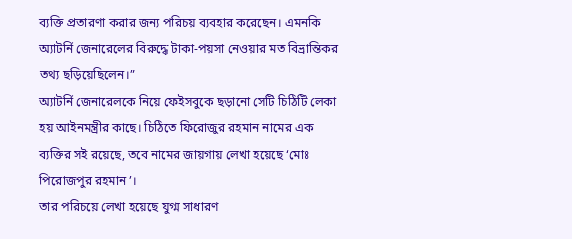ব্যক্তি প্রতারণা করার জন্য পরিচয় ব্যবহার করেছেন। এমনকি অ্যাটর্নি জেনারেলের বিরুদ্ধে টাকা-পয়সা নেওয়ার মত বিভ্রান্তিকর তথ্য ছড়িয়েছিলেন।”
অ্যাটর্নি জেনারেলকে নিয়ে ফেইসবুকে ছড়ানো সেটি চিঠিটি লেকা হয় আইনমন্ত্রীর কাছে। চিঠিতে ফিরোজুর রহমান নামের এক ব্যক্তির সই রয়েছে, তবে নামের জায়গায় লেখা হয়েছে ‘মোঃ পিরোজপুর রহমান’।
তার পরিচয়ে লেখা হয়েছে যুগ্ম সাধারণ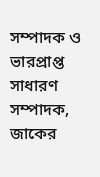সম্পাদক ও ভারপ্রাপ্ত সাধারণ সম্পাদক, জাকের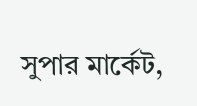সুপার মার্কেট,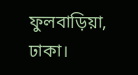ফুলবাড়িয়া, ঢাকা।